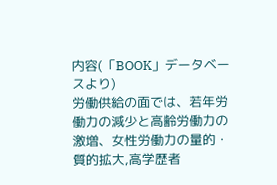内容(「BOOK」データベースより)
労働供給の面では、若年労働力の減少と高齢労働力の激増、女性労働力の量的・質的拡大,高学歴者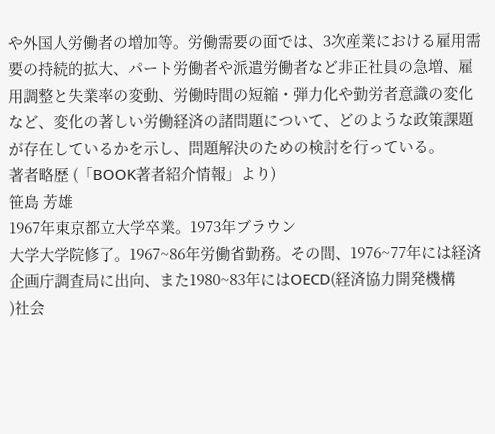や外国人労働者の増加等。労働需要の面では、3次産業における雇用需要の持続的拡大、パート労働者や派遣労働者など非正社員の急増、雇用調整と失業率の変動、労働時間の短縮・弾力化や勤労者意識の変化など、変化の著しい労働経済の諸問題について、どのような政策課題が存在しているかを示し、問題解決のための検討を行っている。
著者略歴 (「BOOK著者紹介情報」より)
笹島 芳雄
1967年東京都立大学卒業。1973年ブラウン
大学大学院修了。1967~86年労働省勤務。その間、1976~77年には経済企画庁調査局に出向、また1980~83年にはOECD(経済協力開発機構
)社会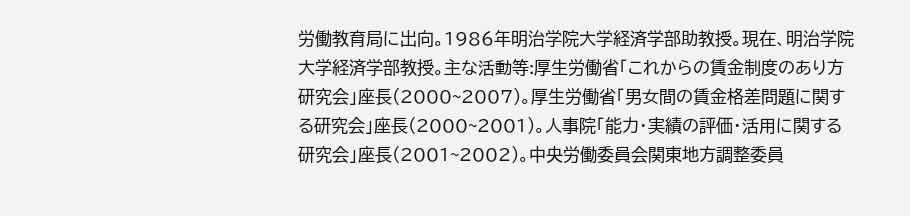労働教育局に出向。1986年明治学院大学経済学部助教授。現在、明治学院大学経済学部教授。主な活動等:厚生労働省「これからの賃金制度のあり方研究会」座長(2000~2007)。厚生労働省「男女間の賃金格差問題に関する研究会」座長(2000~2001)。人事院「能力・実績の評価・活用に関する研究会」座長(2001~2002)。中央労働委員会関東地方調整委員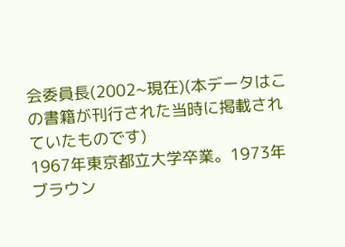会委員長(2002~現在)(本データはこの書籍が刊行された当時に掲載されていたものです)
1967年東京都立大学卒業。1973年ブラウン